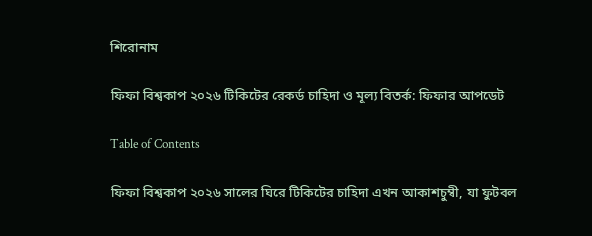শিরোনাম

ফিফা বিশ্বকাপ ২০২৬ টিকিটের রেকর্ড চাহিদা ও মূল্য বিতর্ক: ফিফার আপডেট

Table of Contents

ফিফা বিশ্বকাপ ২০২৬ সালের ঘিরে টিকিটের চাহিদা এখন আকাশচুম্বী, যা ফুটবল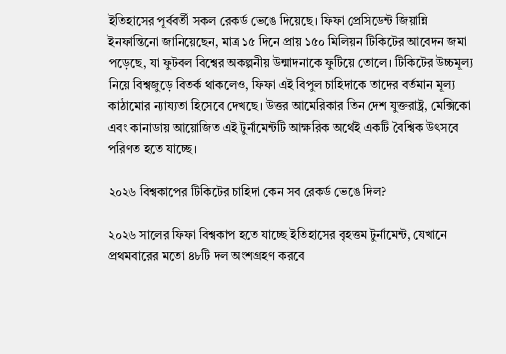ইতিহাসের পূর্ববর্তী সকল রেকর্ড ভেঙে দিয়েছে। ফিফা প্রেসিডেন্ট জিয়ান্নি ইনফান্তিনো জানিয়েছেন, মাত্র ১৫ দিনে প্রায় ১৫০ মিলিয়ন টিকিটের আবেদন জমা পড়েছে, যা ফুটবল বিশ্বের অকল্পনীয় উন্মাদনাকে ফুটিয়ে তোলে। টিকিটের উচ্চমূল্য নিয়ে বিশ্বজুড়ে বিতর্ক থাকলেও, ফিফা এই বিপুল চাহিদাকে তাদের বর্তমান মূল্য কাঠামোর ন্যায্যতা হিসেবে দেখছে। উত্তর আমেরিকার তিন দেশ যুক্তরাষ্ট্র, মেক্সিকো এবং কানাডায় আয়োজিত এই টুর্নামেন্টটি আক্ষরিক অর্থেই একটি বৈশ্বিক উৎসবে পরিণত হতে যাচ্ছে।

২০২৬ বিশ্বকাপের টিকিটের চাহিদা কেন সব রেকর্ড ভেঙে দিল?

২০২৬ সালের ফিফা বিশ্বকাপ হতে যাচ্ছে ইতিহাসের বৃহত্তম টুর্নামেন্ট, যেখানে প্রথমবারের মতো ৪৮টি দল অংশগ্রহণ করবে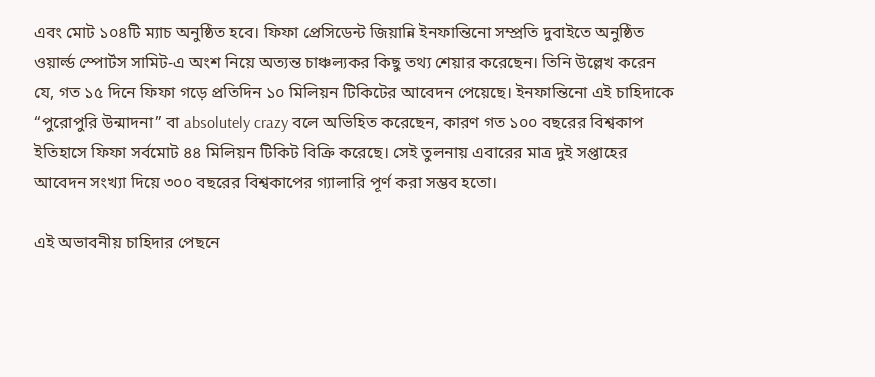এবং মোট ১০৪টি ম্যাচ অনুষ্ঠিত হবে। ফিফা প্রেসিডেন্ট জিয়ান্নি ইনফান্তিনো সম্প্রতি দুবাইতে অনুষ্ঠিত ওয়ার্ল্ড স্পোর্টস সামিট-এ অংশ নিয়ে অত্যন্ত চাঞ্চল্যকর কিছু তথ্য শেয়ার করেছেন। তিনি উল্লেখ করেন যে, গত ১৫ দিনে ফিফা গড়ে প্রতিদিন ১০ মিলিয়ন টিকিটের আবেদন পেয়েছে। ইনফান্তিনো এই চাহিদাকে “পুরোপুরি উন্মাদনা” বা absolutely crazy বলে অভিহিত করেছেন, কারণ গত ১০০ বছরের বিশ্বকাপ ইতিহাসে ফিফা সর্বমোট ৪৪ মিলিয়ন টিকিট বিক্রি করেছে। সেই তুলনায় এবারের মাত্র দুই সপ্তাহের আবেদন সংখ্যা দিয়ে ৩০০ বছরের বিশ্বকাপের গ্যালারি পূর্ণ করা সম্ভব হতো।

এই অভাবনীয় চাহিদার পেছনে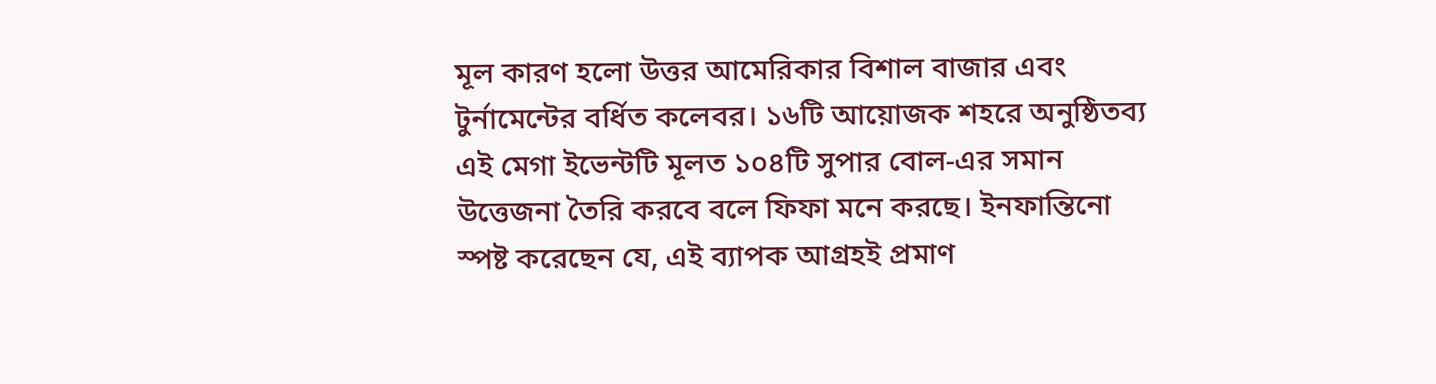মূল কারণ হলো উত্তর আমেরিকার বিশাল বাজার এবং টুর্নামেন্টের বর্ধিত কলেবর। ১৬টি আয়োজক শহরে অনুষ্ঠিতব্য এই মেগা ইভেন্টটি মূলত ১০৪টি সুপার বোল-এর সমান উত্তেজনা তৈরি করবে বলে ফিফা মনে করছে। ইনফান্তিনো স্পষ্ট করেছেন যে, এই ব্যাপক আগ্রহই প্রমাণ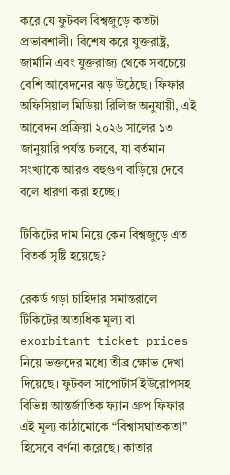করে যে ফুটবল বিশ্বজুড়ে কতটা প্রভাবশালী। বিশেষ করে যুক্তরাষ্ট্র, জার্মানি এবং যুক্তরাজ্য থেকে সবচেয়ে বেশি আবেদনের ঝড় উঠেছে। ফিফার অফিসিয়াল মিডিয়া রিলিজ অনুযায়ী, এই আবেদন প্রক্রিয়া ২০২৬ সালের ১৩ জানুয়ারি পর্যন্ত চলবে, যা বর্তমান সংখ্যাকে আরও বহুগুণ বাড়িয়ে দেবে বলে ধারণা করা হচ্ছে।

টিকিটের দাম নিয়ে কেন বিশ্বজুড়ে এত বিতর্ক সৃষ্টি হয়েছে?

রেকর্ড গড়া চাহিদার সমান্তরালে টিকিটের অত্যধিক মূল্য বা exorbitant ticket prices নিয়ে ভক্তদের মধ্যে তীব্র ক্ষোভ দেখা দিয়েছে। ফুটবল সাপোর্টার্স ইউরোপসহ বিভিন্ন আন্তর্জাতিক ফ্যান গ্রুপ ফিফার এই মূল্য কাঠামোকে “বিশ্বাসঘাতকতা” হিসেবে বর্ণনা করেছে। কাতার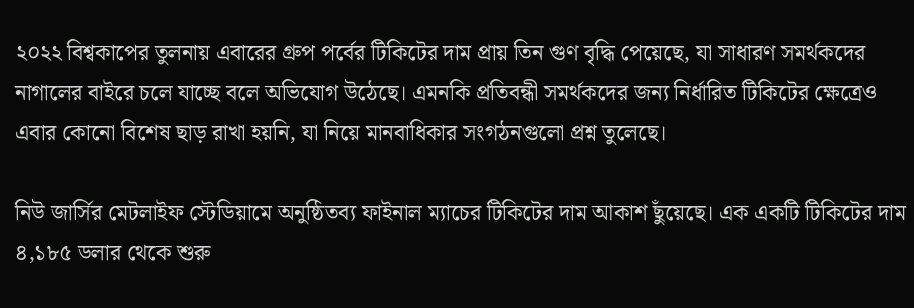২০২২ বিশ্বকাপের তুলনায় এবারের গ্রুপ পর্বের টিকিটের দাম প্রায় তিন গুণ বৃদ্ধি পেয়েছে, যা সাধারণ সমর্থকদের নাগালের বাইরে চলে যাচ্ছে বলে অভিযোগ উঠেছে। এমনকি প্রতিবন্ধী সমর্থকদের জন্য নির্ধারিত টিকিটের ক্ষেত্রেও এবার কোনো বিশেষ ছাড় রাখা হয়নি, যা নিয়ে মানবাধিকার সংগঠনগুলো প্রশ্ন তুলেছে।

নিউ জার্সির মেটলাইফ স্টেডিয়ামে অনুষ্ঠিতব্য ফাইনাল ম্যাচের টিকিটের দাম আকাশ ছুঁয়েছে। এক একটি টিকিটের দাম ৪,১৮৫ ডলার থেকে শুরু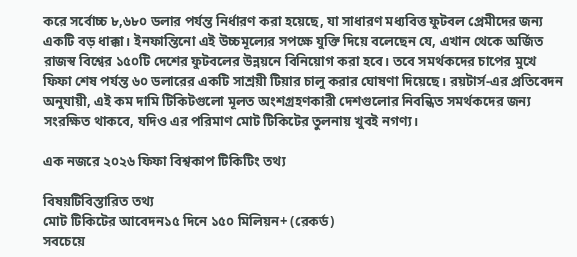করে সর্বোচ্চ ৮,৬৮০ ডলার পর্যন্ত নির্ধারণ করা হয়েছে, যা সাধারণ মধ্যবিত্ত ফুটবল প্রেমীদের জন্য একটি বড় ধাক্কা। ইনফান্তিনো এই উচ্চমূল্যের সপক্ষে যুক্তি দিয়ে বলেছেন যে, এখান থেকে অর্জিত রাজস্ব বিশ্বের ১৫০টি দেশের ফুটবলের উন্নয়নে বিনিয়োগ করা হবে। তবে সমর্থকদের চাপের মুখে ফিফা শেষ পর্যন্ত ৬০ ডলারের একটি সাশ্রয়ী টিয়ার চালু করার ঘোষণা দিয়েছে। রয়টার্স-এর প্রতিবেদন অনুযায়ী, এই কম দামি টিকিটগুলো মূলত অংশগ্রহণকারী দেশগুলোর নিবন্ধিত সমর্থকদের জন্য সংরক্ষিত থাকবে, যদিও এর পরিমাণ মোট টিকিটের তুলনায় খুবই নগণ্য।

এক নজরে ২০২৬ ফিফা বিশ্বকাপ টিকিটিং তথ্য

বিষয়টিবিস্তারিত তথ্য
মোট টিকিটের আবেদন১৫ দিনে ১৫০ মিলিয়ন+ (রেকর্ড)
সবচেয়ে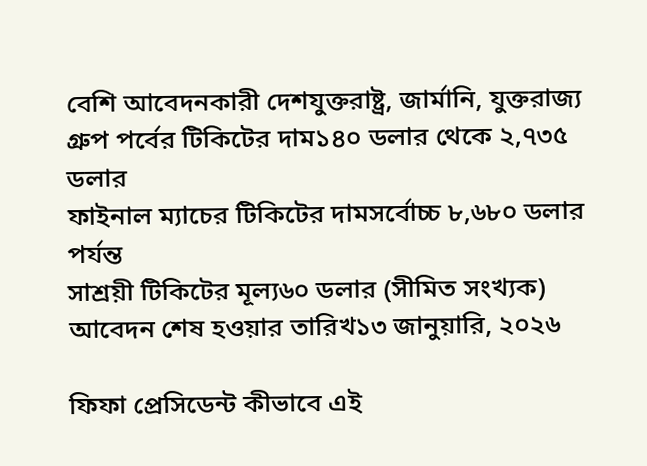বেশি আবেদনকারী দেশযুক্তরাষ্ট্র, জার্মানি, যুক্তরাজ্য
গ্রুপ পর্বের টিকিটের দাম১৪০ ডলার থেকে ২,৭৩৫ ডলার
ফাইনাল ম্যাচের টিকিটের দামসর্বোচ্চ ৮,৬৮০ ডলার পর্যন্ত
সাশ্রয়ী টিকিটের মূল্য৬০ ডলার (সীমিত সংখ্যক)
আবেদন শেষ হওয়ার তারিখ১৩ জানুয়ারি, ২০২৬

ফিফা প্রেসিডেন্ট কীভাবে এই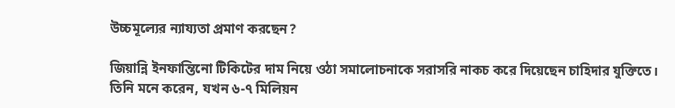উচ্চমূল্যের ন্যায্যতা প্রমাণ করছেন?

জিয়ান্নি ইনফান্তিনো টিকিটের দাম নিয়ে ওঠা সমালোচনাকে সরাসরি নাকচ করে দিয়েছেন চাহিদার যুক্তিতে। তিনি মনে করেন, যখন ৬-৭ মিলিয়ন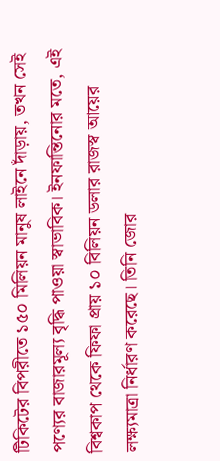টিকিটের বিপরীতে ১৫০ মিলিয়ন মানুষ লাইনে দাঁড়ায়, তখন সেই পণ্যের বাজারমূল্য বৃদ্ধি পাওয়া স্বাভাবিক। ইনফান্তিনোর মতে, এই বিশ্বকাপ থেকে ফিফা প্রায় ১০ বিলিয়ন ডলার রাজস্ব আয়ের লক্ষ্যমাত্রা নির্ধারণ করেছে। তিনি জোর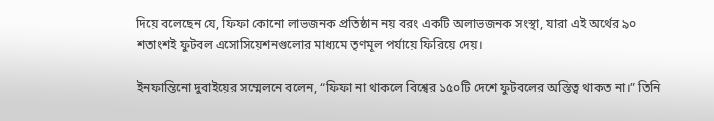দিয়ে বলেছেন যে, ফিফা কোনো লাভজনক প্রতিষ্ঠান নয় বরং একটি অলাভজনক সংস্থা, যারা এই অর্থের ৯০ শতাংশই ফুটবল এসোসিয়েশনগুলোর মাধ্যমে তৃণমূল পর্যায়ে ফিরিয়ে দেয়।

ইনফান্তিনো দুবাইয়ের সম্মেলনে বলেন, “ফিফা না থাকলে বিশ্বের ১৫০টি দেশে ফুটবলের অস্তিত্ব থাকত না।” তিনি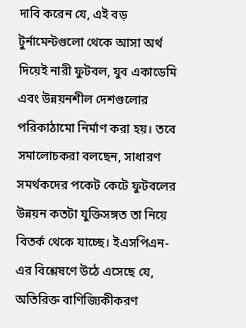দাবি করেন যে, এই বড় টুর্নামেন্টগুলো থেকে আসা অর্থ দিয়েই নারী ফুটবল, যুব একাডেমি এবং উন্নয়নশীল দেশগুলোর পরিকাঠামো নির্মাণ করা হয়। তবে সমালোচকরা বলছেন, সাধারণ সমর্থকদের পকেট কেটে ফুটবলের উন্নয়ন কতটা যুক্তিসঙ্গত তা নিয়ে বিতর্ক থেকে যাচ্ছে। ইএসপিএন-এর বিশ্লেষণে উঠে এসেছে যে, অতিরিক্ত বাণিজ্যিকীকরণ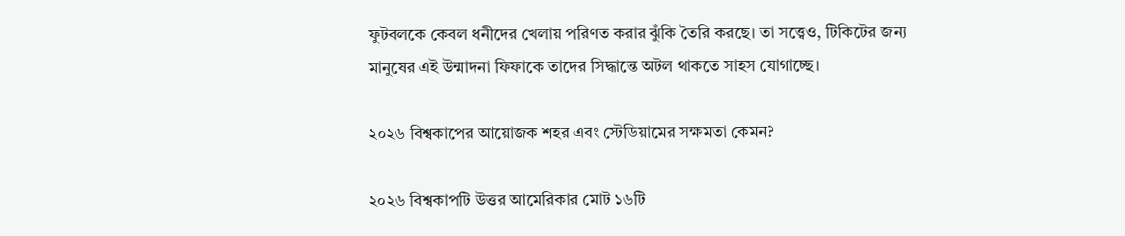ফুটবলকে কেবল ধনীদের খেলায় পরিণত করার ঝুঁকি তৈরি করছে। তা সত্ত্বেও, টিকিটের জন্য মানুষের এই উন্মাদনা ফিফাকে তাদের সিদ্ধান্তে অটল থাকতে সাহস যোগাচ্ছে।

২০২৬ বিশ্বকাপের আয়োজক শহর এবং স্টেডিয়ামের সক্ষমতা কেমন?

২০২৬ বিশ্বকাপটি উত্তর আমেরিকার মোট ১৬টি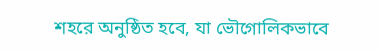শহরে অনুষ্ঠিত হবে, যা ভৌগোলিকভাবে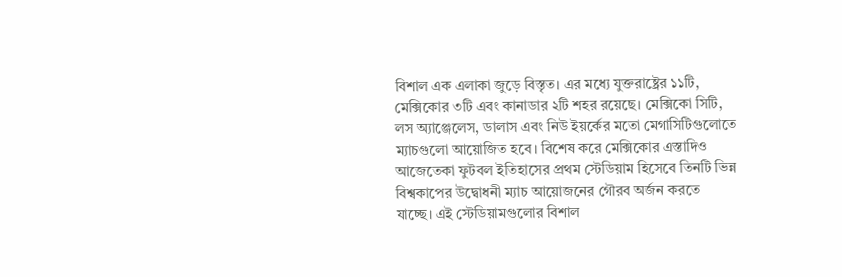বিশাল এক এলাকা জুড়ে বিস্তৃত। এর মধ্যে যুক্তরাষ্ট্রের ১১টি, মেক্সিকোর ৩টি এবং কানাডার ২টি শহর রয়েছে। মেক্সিকো সিটি, লস অ্যাঞ্জেলেস, ডালাস এবং নিউ ইয়র্কের মতো মেগাসিটিগুলোতে ম্যাচগুলো আয়োজিত হবে। বিশেষ করে মেক্সিকোর এস্তাদিও আজেতেকা ফুটবল ইতিহাসের প্রথম স্টেডিয়াম হিসেবে তিনটি ভিন্ন বিশ্বকাপের উদ্বোধনী ম্যাচ আয়োজনের গৌরব অর্জন করতে যাচ্ছে। এই স্টেডিয়ামগুলোর বিশাল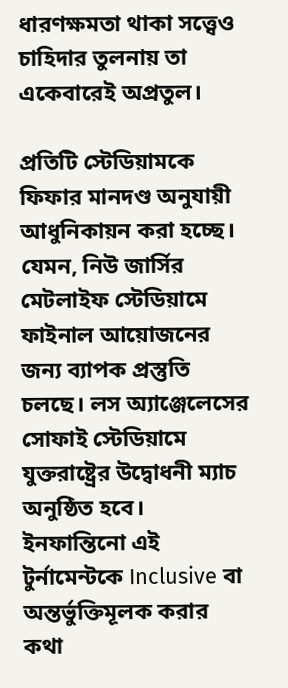ধারণক্ষমতা থাকা সত্ত্বেও চাহিদার তুলনায় তা একেবারেই অপ্রতুল।

প্রতিটি স্টেডিয়ামকে ফিফার মানদণ্ড অনুযায়ী আধুনিকায়ন করা হচ্ছে। যেমন, নিউ জার্সির মেটলাইফ স্টেডিয়ামে ফাইনাল আয়োজনের জন্য ব্যাপক প্রস্তুতি চলছে। লস অ্যাঞ্জেলেসের সোফাই স্টেডিয়ামে যুক্তরাষ্ট্রের উদ্বোধনী ম্যাচ অনুষ্ঠিত হবে। ইনফান্তিনো এই টুর্নামেন্টকে Inclusive বা অন্তর্ভুক্তিমূলক করার কথা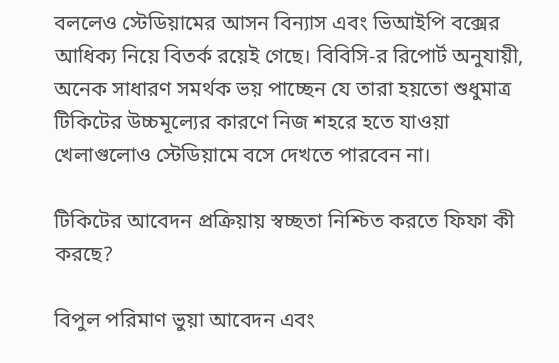বললেও স্টেডিয়ামের আসন বিন্যাস এবং ভিআইপি বক্সের আধিক্য নিয়ে বিতর্ক রয়েই গেছে। বিবিসি-র রিপোর্ট অনুযায়ী, অনেক সাধারণ সমর্থক ভয় পাচ্ছেন যে তারা হয়তো শুধুমাত্র টিকিটের উচ্চমূল্যের কারণে নিজ শহরে হতে যাওয়া খেলাগুলোও স্টেডিয়ামে বসে দেখতে পারবেন না।

টিকিটের আবেদন প্রক্রিয়ায় স্বচ্ছতা নিশ্চিত করতে ফিফা কী করছে?

বিপুল পরিমাণ ভুয়া আবেদন এবং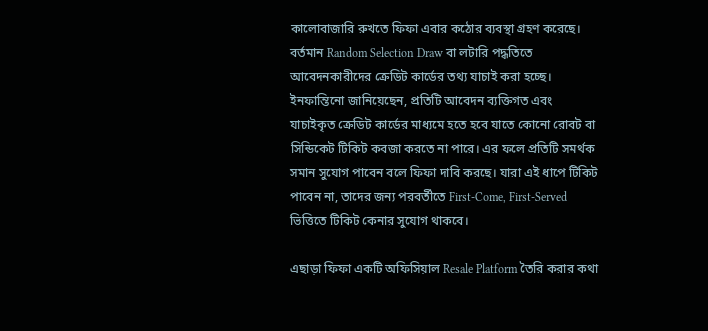কালোবাজারি রুখতে ফিফা এবার কঠোর ব্যবস্থা গ্রহণ করেছে। বর্তমান Random Selection Draw বা লটারি পদ্ধতিতে আবেদনকারীদের ক্রেডিট কার্ডের তথ্য যাচাই করা হচ্ছে। ইনফান্তিনো জানিয়েছেন, প্রতিটি আবেদন ব্যক্তিগত এবং যাচাইকৃত ক্রেডিট কার্ডের মাধ্যমে হতে হবে যাতে কোনো রোবট বা সিন্ডিকেট টিকিট কবজা করতে না পারে। এর ফলে প্রতিটি সমর্থক সমান সুযোগ পাবেন বলে ফিফা দাবি করছে। যারা এই ধাপে টিকিট পাবেন না, তাদের জন্য পরবর্তীতে First-Come, First-Served ভিত্তিতে টিকিট কেনার সুযোগ থাকবে।

এছাড়া ফিফা একটি অফিসিয়াল Resale Platform তৈরি করার কথা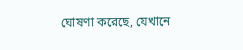ঘোষণা করেছে, যেখানে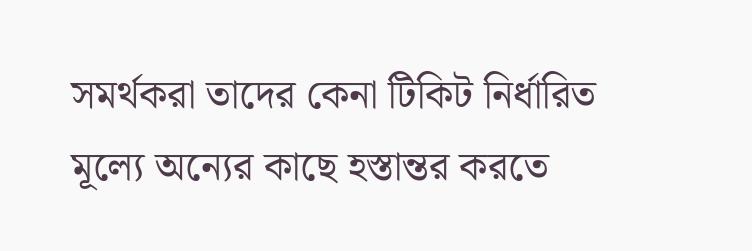সমর্থকরা তাদের কেনা টিকিট নির্ধারিত মূল্যে অন্যের কাছে হস্তান্তর করতে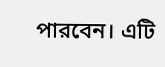পারবেন। এটি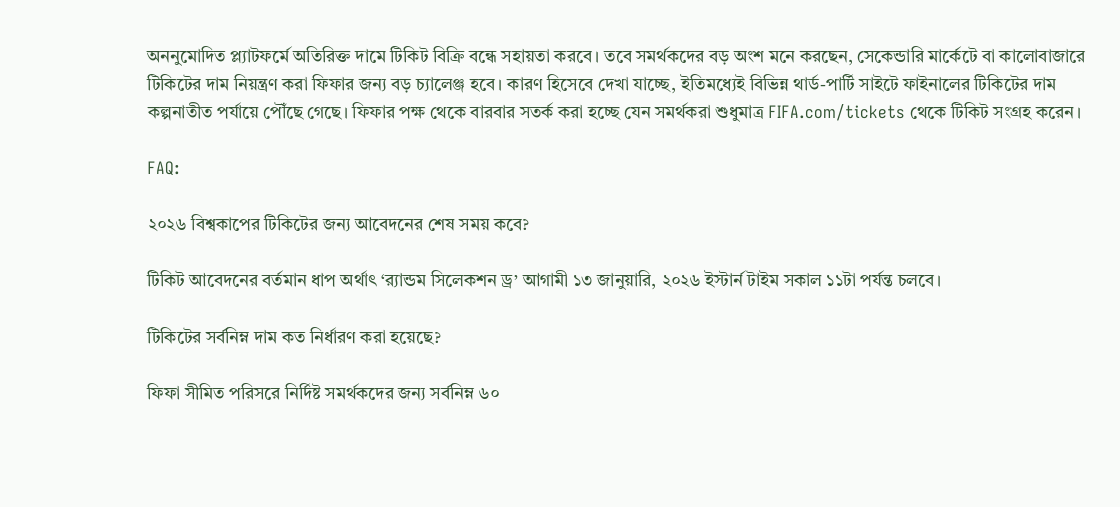অননুমোদিত প্ল্যাটফর্মে অতিরিক্ত দামে টিকিট বিক্রি বন্ধে সহায়তা করবে। তবে সমর্থকদের বড় অংশ মনে করছেন, সেকেন্ডারি মার্কেটে বা কালোবাজারে টিকিটের দাম নিয়ন্ত্রণ করা ফিফার জন্য বড় চ্যালেঞ্জ হবে। কারণ হিসেবে দেখা যাচ্ছে, ইতিমধ্যেই বিভিন্ন থার্ড-পার্টি সাইটে ফাইনালের টিকিটের দাম কল্পনাতীত পর্যায়ে পৌঁছে গেছে। ফিফার পক্ষ থেকে বারবার সতর্ক করা হচ্ছে যেন সমর্থকরা শুধুমাত্র FIFA.com/tickets থেকে টিকিট সংগ্রহ করেন।

FAQ:

২০২৬ বিশ্বকাপের টিকিটের জন্য আবেদনের শেষ সময় কবে?

টিকিট আবেদনের বর্তমান ধাপ অর্থাৎ ‘র‍্যান্ডম সিলেকশন ড্র’ আগামী ১৩ জানুয়ারি, ২০২৬ ইস্টার্ন টাইম সকাল ১১টা পর্যন্ত চলবে।

টিকিটের সর্বনিম্ন দাম কত নির্ধারণ করা হয়েছে?

ফিফা সীমিত পরিসরে নির্দিষ্ট সমর্থকদের জন্য সর্বনিম্ন ৬০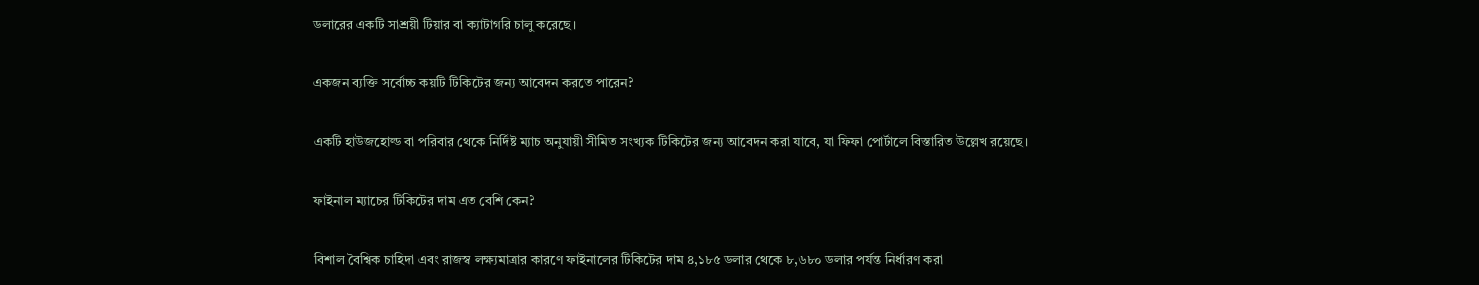ডলারের একটি সাশ্রয়ী টিয়ার বা ক্যাটাগরি চালু করেছে।

একজন ব্যক্তি সর্বোচ্চ কয়টি টিকিটের জন্য আবেদন করতে পারেন?

একটি হাউজহোল্ড বা পরিবার থেকে নির্দিষ্ট ম্যাচ অনুযায়ী সীমিত সংখ্যক টিকিটের জন্য আবেদন করা যাবে, যা ফিফা পোর্টালে বিস্তারিত উল্লেখ রয়েছে।

ফাইনাল ম্যাচের টিকিটের দাম এত বেশি কেন?

বিশাল বৈশ্বিক চাহিদা এবং রাজস্ব লক্ষ্যমাত্রার কারণে ফাইনালের টিকিটের দাম ৪,১৮৫ ডলার থেকে ৮,৬৮০ ডলার পর্যন্ত নির্ধারণ করা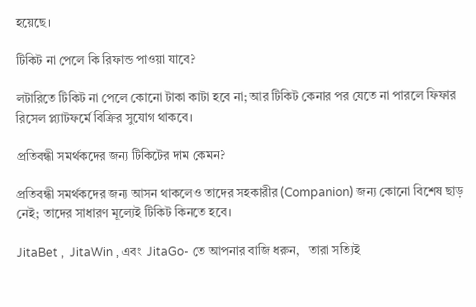হয়েছে।

টিকিট না পেলে কি রিফান্ড পাওয়া যাবে?

লটারিতে টিকিট না পেলে কোনো টাকা কাটা হবে না; আর টিকিট কেনার পর যেতে না পারলে ফিফার রিসেল প্ল্যাটফর্মে বিক্রির সুযোগ থাকবে।

প্রতিবন্ধী সমর্থকদের জন্য টিকিটের দাম কেমন?

প্রতিবন্ধী সমর্থকদের জন্য আসন থাকলেও তাদের সহকারীর (Companion) জন্য কোনো বিশেষ ছাড় নেই; তাদের সাধারণ মূল্যেই টিকিট কিনতে হবে।

JitaBet ,  JitaWin , এবং  JitaGo- তে আপনার বাজি ধরুন,   তারা সত্যিই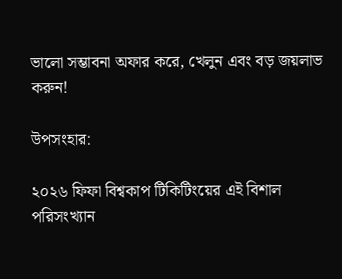ভালো সম্ভাবনা অফার করে, খেলুন এবং বড় জয়লাভ করুন!

উপসংহার:

২০২৬ ফিফা বিশ্বকাপ টিকিটিংয়ের এই বিশাল পরিসংখ্যান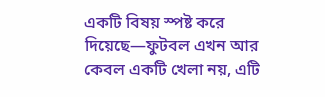একটি বিষয় স্পষ্ট করে দিয়েছে—ফুটবল এখন আর কেবল একটি খেলা নয়, এটি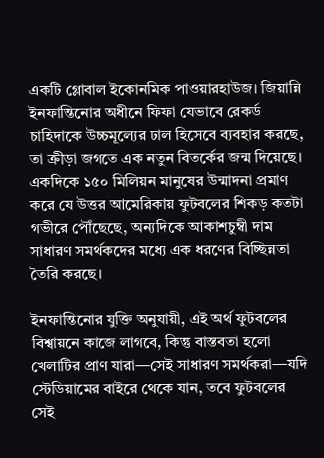একটি গ্লোবাল ইকোনমিক পাওয়ারহাউজ। জিয়ান্নি ইনফান্তিনোর অধীনে ফিফা যেভাবে রেকর্ড চাহিদাকে উচ্চমূল্যের ঢাল হিসেবে ব্যবহার করছে, তা ক্রীড়া জগতে এক নতুন বিতর্কের জন্ম দিয়েছে। একদিকে ১৫০ মিলিয়ন মানুষের উন্মাদনা প্রমাণ করে যে উত্তর আমেরিকায় ফুটবলের শিকড় কতটা গভীরে পৌঁছেছে, অন্যদিকে আকাশচুম্বী দাম সাধারণ সমর্থকদের মধ্যে এক ধরণের বিচ্ছিন্নতা তৈরি করছে।

ইনফান্তিনোর যুক্তি অনুযায়ী, এই অর্থ ফুটবলের বিশ্বায়নে কাজে লাগবে, কিন্তু বাস্তবতা হলো খেলাটির প্রাণ যারা—সেই সাধারণ সমর্থকরা—যদি স্টেডিয়ামের বাইরে থেকে যান, তবে ফুটবলের সেই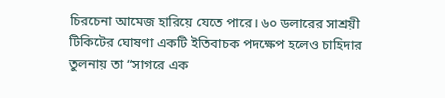চিরচেনা আমেজ হারিয়ে যেতে পারে। ৬০ ডলারের সাশ্রয়ী টিকিটের ঘোষণা একটি ইতিবাচক পদক্ষেপ হলেও চাহিদার তুলনায় তা “সাগরে এক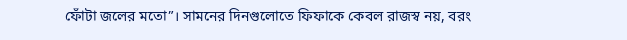ফোঁটা জলের মতো”। সামনের দিনগুলোতে ফিফাকে কেবল রাজস্ব নয়, বরং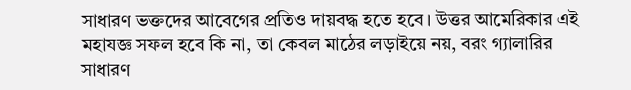সাধারণ ভক্তদের আবেগের প্রতিও দায়বদ্ধ হতে হবে। উত্তর আমেরিকার এই মহাযজ্ঞ সফল হবে কি না, তা কেবল মাঠের লড়াইয়ে নয়, বরং গ্যালারির সাধারণ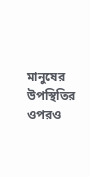মানুষের উপস্থিতির ওপরও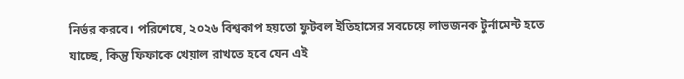নির্ভর করবে। পরিশেষে, ২০২৬ বিশ্বকাপ হয়তো ফুটবল ইতিহাসের সবচেয়ে লাভজনক টুর্নামেন্ট হতে যাচ্ছে, কিন্তু ফিফাকে খেয়াল রাখতে হবে যেন এই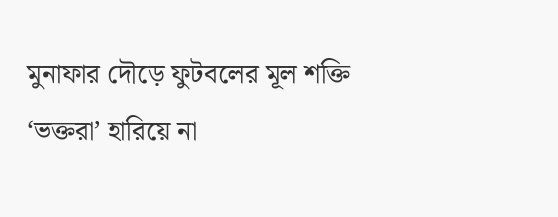মুনাফার দৌড়ে ফুটবলের মূল শক্তি ‘ভক্তরা’ হারিয়ে না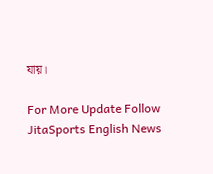যায়।

For More Update Follow JitaSports English News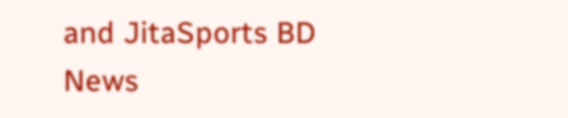and JitaSports BD News